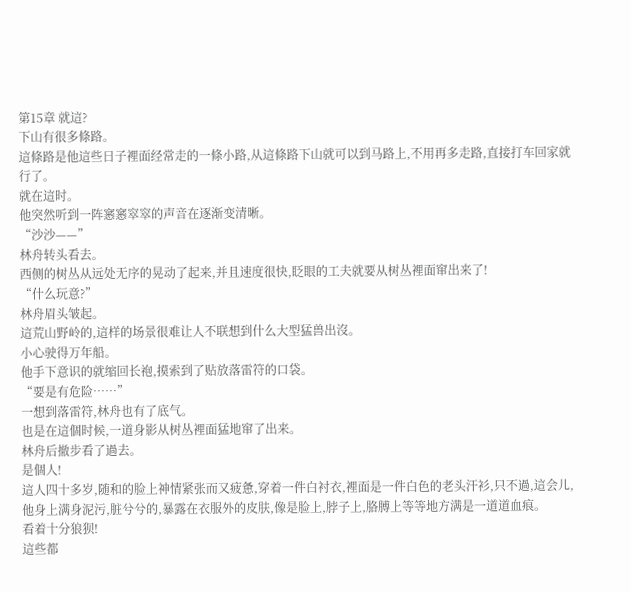第15章 就這?
下山有很多條路。
這條路是他這些日子裡面经常走的一條小路,从這條路下山就可以到马路上,不用再多走路,直接打车回家就行了。
就在這时。
他突然听到一阵窸窸窣窣的声音在逐渐变清晰。
“沙沙——”
林舟转头看去。
西侧的树丛从远处无序的晃动了起来,并且速度很快,眨眼的工夫就要从树丛裡面窜出来了!
“什么玩意?”
林舟眉头皱起。
這荒山野岭的,這样的场景很难让人不联想到什么大型猛兽出沒。
小心驶得万年船。
他手下意识的就缩回长袍,摸索到了贴放落雷符的口袋。
“要是有危险……”
一想到落雷符,林舟也有了底气。
也是在這個时候,一道身影从树丛裡面猛地窜了出来。
林舟后撤步看了過去。
是個人!
這人四十多岁,随和的脸上神情紧张而又疲惫,穿着一件白衬衣,裡面是一件白色的老头汗衫,只不過,這会儿,他身上满身泥污,脏兮兮的,暴露在衣服外的皮肤,像是脸上,脖子上,胳膊上等等地方满是一道道血痕。
看着十分狼狈!
這些都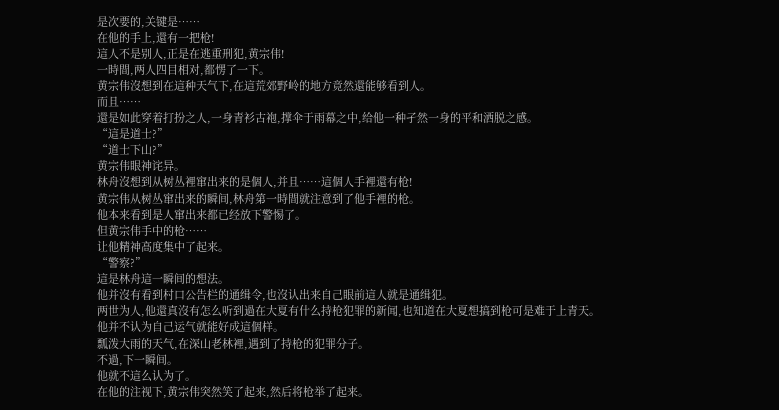是次要的,关键是……
在他的手上,還有一把枪!
這人不是别人,正是在逃重刑犯,黄宗伟!
一時間,两人四目相对,都愣了一下。
黄宗伟沒想到在這种天气下,在這荒郊野岭的地方竟然還能够看到人。
而且……
還是如此穿着打扮之人,一身青衫古袍,撑伞于雨幕之中,给他一种孑然一身的平和洒脱之感。
“這是道士?”
“道士下山?”
黄宗伟眼神诧异。
林舟沒想到从树丛裡窜出来的是個人,并且……這個人手裡還有枪!
黄宗伟从树丛窜出来的瞬间,林舟第一時間就注意到了他手裡的枪。
他本来看到是人窜出来都已经放下警惕了。
但黄宗伟手中的枪……
让他精神高度集中了起来。
“警察?”
這是林舟這一瞬间的想法。
他并沒有看到村口公告栏的通缉令,也沒认出来自己眼前這人就是通缉犯。
两世为人,他還真沒有怎么听到過在大夏有什么持枪犯罪的新闻,也知道在大夏想搞到枪可是难于上青天。
他并不认为自己运气就能好成這個样。
瓢泼大雨的天气,在深山老林裡,遇到了持枪的犯罪分子。
不過,下一瞬间。
他就不這么认为了。
在他的注视下,黄宗伟突然笑了起来,然后将枪举了起来。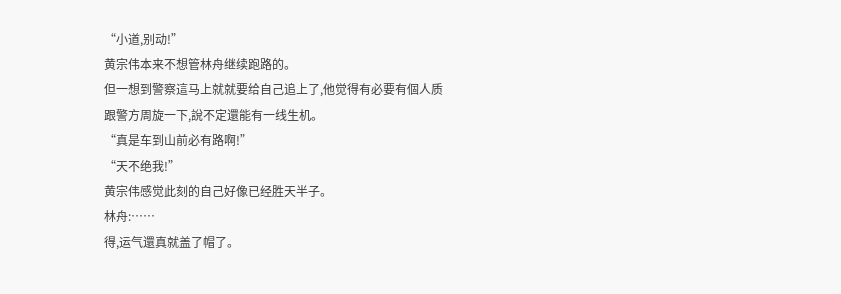“小道,别动!”
黄宗伟本来不想管林舟继续跑路的。
但一想到警察這马上就就要给自己追上了,他觉得有必要有個人质跟警方周旋一下,說不定還能有一线生机。
“真是车到山前必有路啊!”
“天不绝我!”
黄宗伟感觉此刻的自己好像已经胜天半子。
林舟:……
得,运气還真就盖了帽了。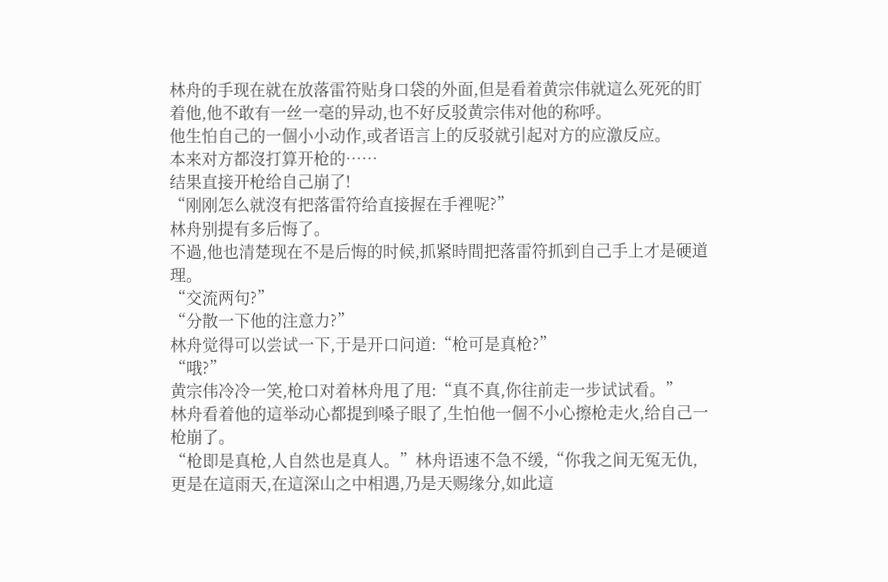林舟的手现在就在放落雷符贴身口袋的外面,但是看着黄宗伟就這么死死的盯着他,他不敢有一丝一毫的异动,也不好反驳黄宗伟对他的称呼。
他生怕自己的一個小小动作,或者语言上的反驳就引起对方的应激反应。
本来对方都沒打算开枪的……
结果直接开枪给自己崩了!
“刚刚怎么就沒有把落雷符给直接握在手裡呢?”
林舟别提有多后悔了。
不過,他也清楚现在不是后悔的时候,抓紧時間把落雷符抓到自己手上才是硬道理。
“交流两句?”
“分散一下他的注意力?”
林舟觉得可以尝试一下,于是开口问道:“枪可是真枪?”
“哦?”
黄宗伟冷冷一笑,枪口对着林舟甩了甩:“真不真,你往前走一步试试看。”
林舟看着他的這举动心都提到嗓子眼了,生怕他一個不小心擦枪走火,给自己一枪崩了。
“枪即是真枪,人自然也是真人。”林舟语速不急不缓,“你我之间无冤无仇,更是在這雨天,在這深山之中相遇,乃是天赐缘分,如此這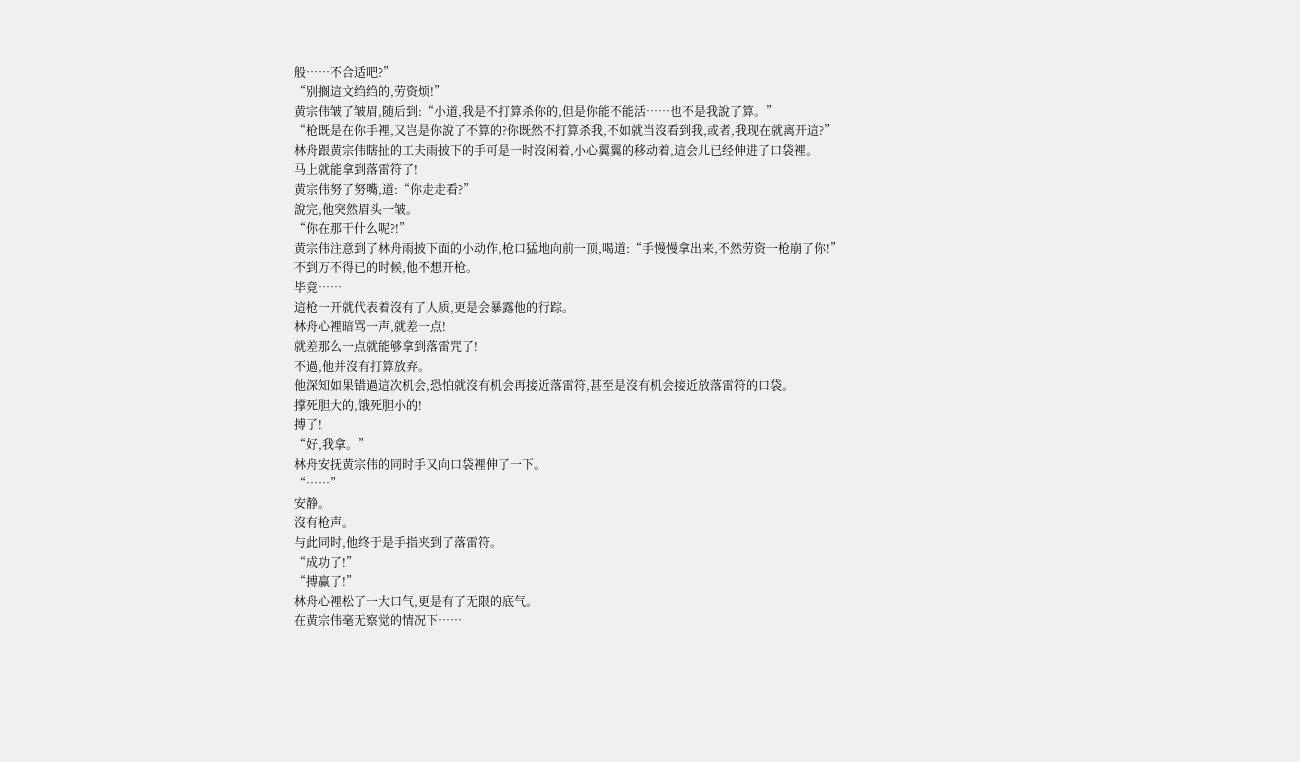般……不合适吧?”
“别搁這文绉绉的,劳资烦!”
黄宗伟皱了皱眉,随后到:“小道,我是不打算杀你的,但是你能不能活……也不是我說了算。”
“枪既是在你手裡,又岂是你說了不算的?你既然不打算杀我,不如就当沒看到我,或者,我现在就离开這?”
林舟跟黄宗伟瞎扯的工夫雨披下的手可是一时沒闲着,小心翼翼的移动着,這会儿已经伸进了口袋裡。
马上就能拿到落雷符了!
黄宗伟努了努嘴,道:“你走走看?”
說完,他突然眉头一皱。
“你在那干什么呢?!”
黄宗伟注意到了林舟雨披下面的小动作,枪口猛地向前一顶,喝道:“手慢慢拿出来,不然劳资一枪崩了你!”
不到万不得已的时候,他不想开枪。
毕竟……
這枪一开就代表着沒有了人质,更是会暴露他的行踪。
林舟心裡暗骂一声,就差一点!
就差那么一点就能够拿到落雷咒了!
不過,他并沒有打算放弃。
他深知如果错過這次机会,恐怕就沒有机会再接近落雷符,甚至是沒有机会接近放落雷符的口袋。
撑死胆大的,饿死胆小的!
搏了!
“好,我拿。”
林舟安抚黄宗伟的同时手又向口袋裡伸了一下。
“……”
安静。
沒有枪声。
与此同时,他终于是手指夹到了落雷符。
“成功了!”
“搏赢了!”
林舟心裡松了一大口气,更是有了无限的底气。
在黄宗伟毫无察觉的情况下……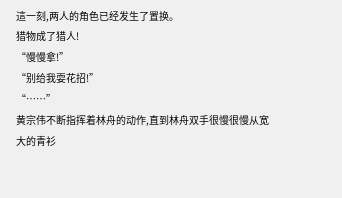這一刻,两人的角色已经发生了置换。
猎物成了猎人!
“慢慢拿!”
“别给我耍花招!”
“……”
黄宗伟不断指挥着林舟的动作,直到林舟双手很慢很慢从宽大的青衫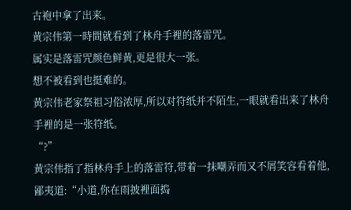古袍中拿了出来。
黄宗伟第一時間就看到了林舟手裡的落雷咒。
属实是落雷咒颜色鲜黄,更是很大一张。
想不被看到也挺难的。
黄宗伟老家祭祖习俗浓厚,所以对符纸并不陌生,一眼就看出来了林舟手裡的是一张符纸。
“?”
黄宗伟指了指林舟手上的落雷符,带着一抹嘲弄而又不屑笑容看着他,鄙夷道:“小道,你在雨披裡面捣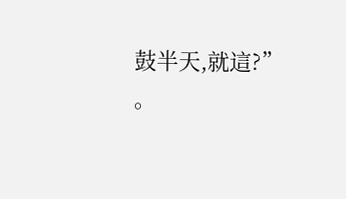鼓半天,就這?”
。